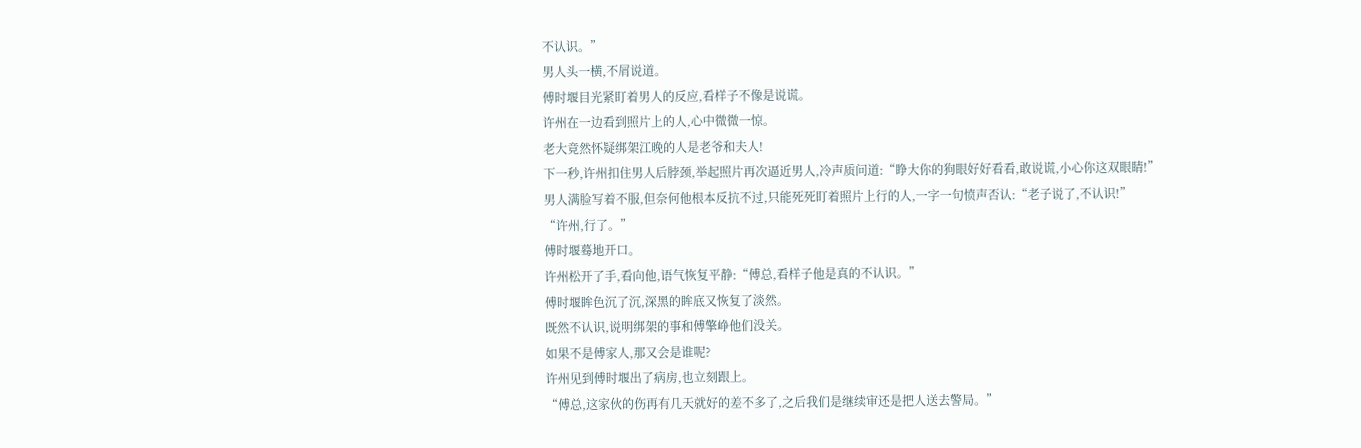不认识。”
男人头一横,不屑说道。
傅时堰目光紧盯着男人的反应,看样子不像是说谎。
许州在一边看到照片上的人,心中微微一惊。
老大竟然怀疑绑架江晚的人是老爷和夫人!
下一秒,许州扣住男人后脖颈,举起照片再次逼近男人,冷声质问道:“睁大你的狗眼好好看看,敢说谎,小心你这双眼睛!”
男人满脸写着不服,但奈何他根本反抗不过,只能死死盯着照片上行的人,一字一句愤声否认:“老子说了,不认识!”
“许州,行了。”
傅时堰蓦地开口。
许州松开了手,看向他,语气恢复平静:“傅总,看样子他是真的不认识。”
傅时堰眸色沉了沉,深黑的眸底又恢复了淡然。
既然不认识,说明绑架的事和傅擎峥他们没关。
如果不是傅家人,那又会是谁呢?
许州见到傅时堰出了病房,也立刻跟上。
“傅总,这家伙的伤再有几天就好的差不多了,之后我们是继续审还是把人送去警局。”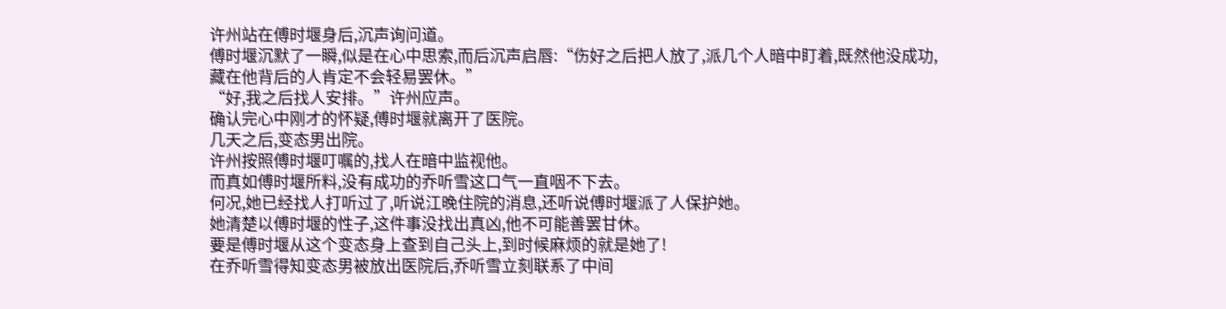许州站在傅时堰身后,沉声询问道。
傅时堰沉默了一瞬,似是在心中思索,而后沉声启唇:“伤好之后把人放了,派几个人暗中盯着,既然他没成功,藏在他背后的人肯定不会轻易罢休。”
“好,我之后找人安排。”许州应声。
确认完心中刚才的怀疑,傅时堰就离开了医院。
几天之后,变态男出院。
许州按照傅时堰叮嘱的,找人在暗中监视他。
而真如傅时堰所料,没有成功的乔听雪这口气一直咽不下去。
何况,她已经找人打听过了,听说江晚住院的消息,还听说傅时堰派了人保护她。
她清楚以傅时堰的性子,这件事没找出真凶,他不可能善罢甘休。
要是傅时堰从这个变态身上查到自己头上,到时候麻烦的就是她了!
在乔听雪得知变态男被放出医院后,乔听雪立刻联系了中间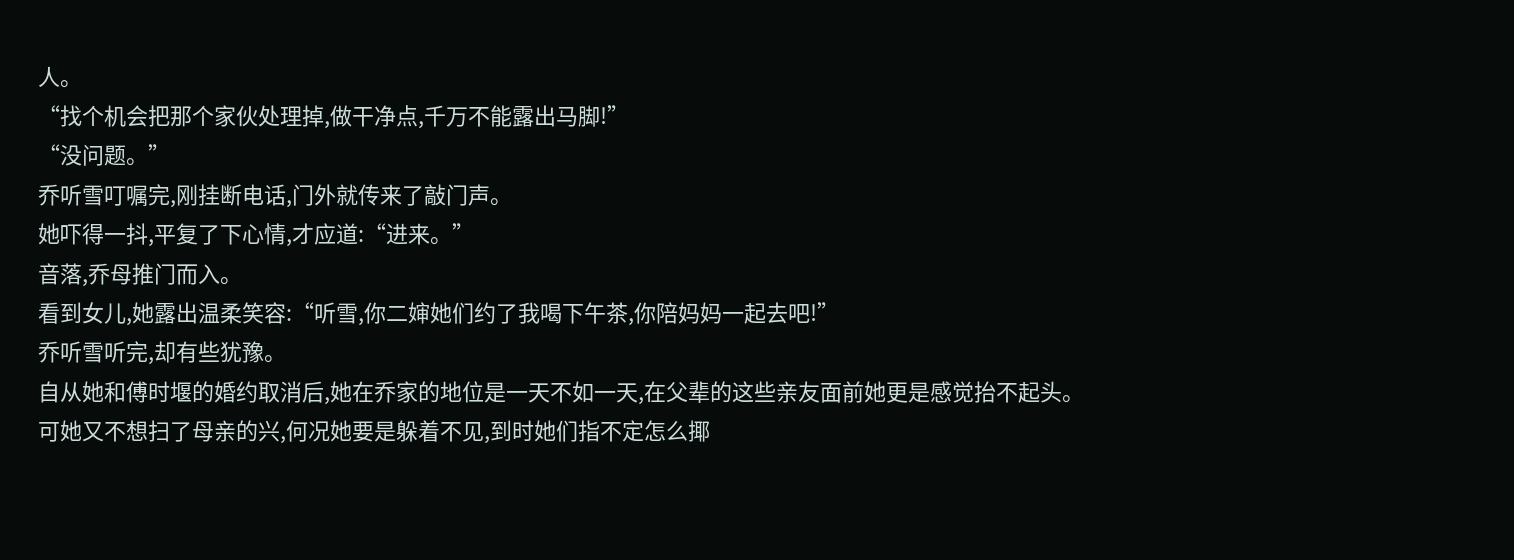人。
“找个机会把那个家伙处理掉,做干净点,千万不能露出马脚!”
“没问题。”
乔听雪叮嘱完,刚挂断电话,门外就传来了敲门声。
她吓得一抖,平复了下心情,才应道:“进来。”
音落,乔母推门而入。
看到女儿,她露出温柔笑容:“听雪,你二婶她们约了我喝下午茶,你陪妈妈一起去吧!”
乔听雪听完,却有些犹豫。
自从她和傅时堰的婚约取消后,她在乔家的地位是一天不如一天,在父辈的这些亲友面前她更是感觉抬不起头。
可她又不想扫了母亲的兴,何况她要是躲着不见,到时她们指不定怎么揶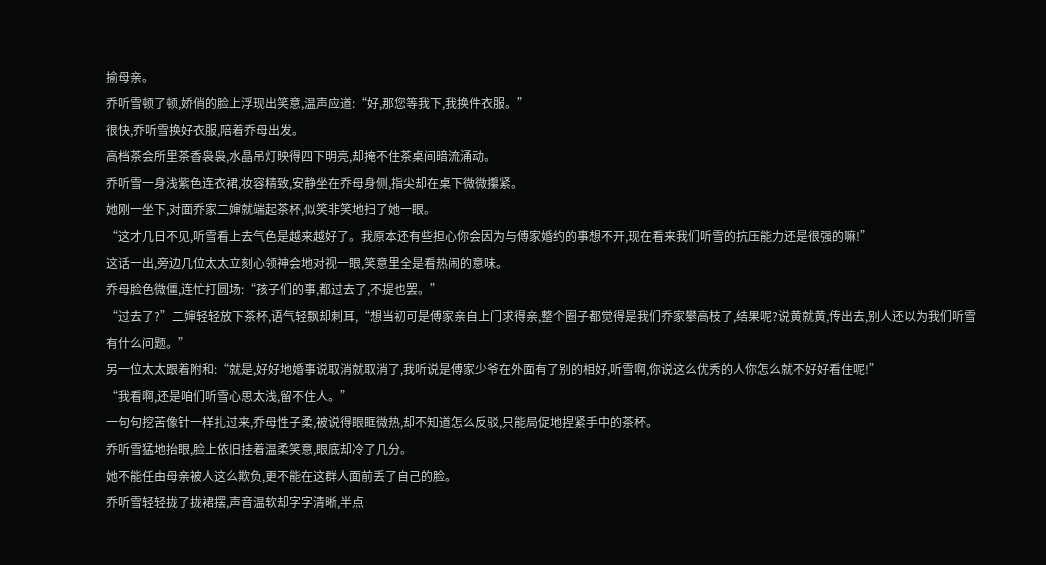揄母亲。
乔听雪顿了顿,娇俏的脸上浮现出笑意,温声应道:“好,那您等我下,我换件衣服。”
很快,乔听雪换好衣服,陪着乔母出发。
高档茶会所里茶香袅袅,水晶吊灯映得四下明亮,却掩不住茶桌间暗流涌动。
乔听雪一身浅紫色连衣裙,妆容精致,安静坐在乔母身侧,指尖却在桌下微微攥紧。
她刚一坐下,对面乔家二婶就端起茶杯,似笑非笑地扫了她一眼。
“这才几日不见,听雪看上去气色是越来越好了。我原本还有些担心你会因为与傅家婚约的事想不开,现在看来我们听雪的抗压能力还是很强的嘛!”
这话一出,旁边几位太太立刻心领神会地对视一眼,笑意里全是看热闹的意味。
乔母脸色微僵,连忙打圆场:“孩子们的事,都过去了,不提也罢。”
“过去了?”二婶轻轻放下茶杯,语气轻飘却刺耳,“想当初可是傅家亲自上门求得亲,整个圈子都觉得是我们乔家攀高枝了,结果呢?说黄就黄,传出去,别人还以为我们听雪有什么问题。”
另一位太太跟着附和:“就是,好好地婚事说取消就取消了,我听说是傅家少爷在外面有了别的相好,听雪啊,你说这么优秀的人你怎么就不好好看住呢!”
“我看啊,还是咱们听雪心思太浅,留不住人。”
一句句挖苦像针一样扎过来,乔母性子柔,被说得眼眶微热,却不知道怎么反驳,只能局促地捏紧手中的茶杯。
乔听雪猛地抬眼,脸上依旧挂着温柔笑意,眼底却冷了几分。
她不能任由母亲被人这么欺负,更不能在这群人面前丢了自己的脸。
乔听雪轻轻拢了拢裙摆,声音温软却字字清晰,半点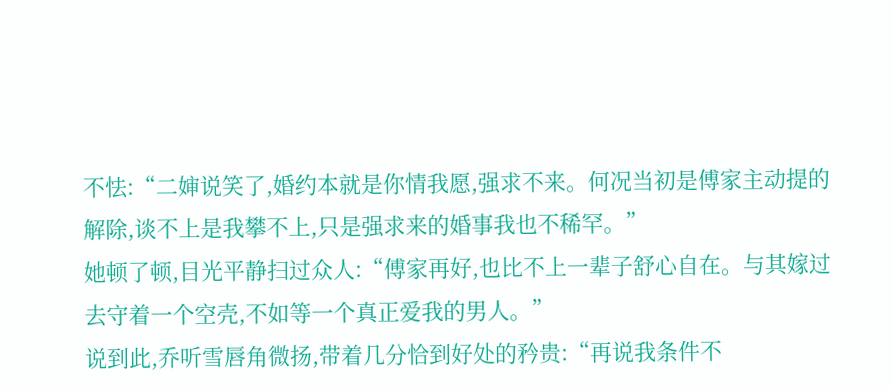不怯:“二婶说笑了,婚约本就是你情我愿,强求不来。何况当初是傅家主动提的解除,谈不上是我攀不上,只是强求来的婚事我也不稀罕。”
她顿了顿,目光平静扫过众人:“傅家再好,也比不上一辈子舒心自在。与其嫁过去守着一个空壳,不如等一个真正爱我的男人。”
说到此,乔听雪唇角微扬,带着几分恰到好处的矜贵:“再说我条件不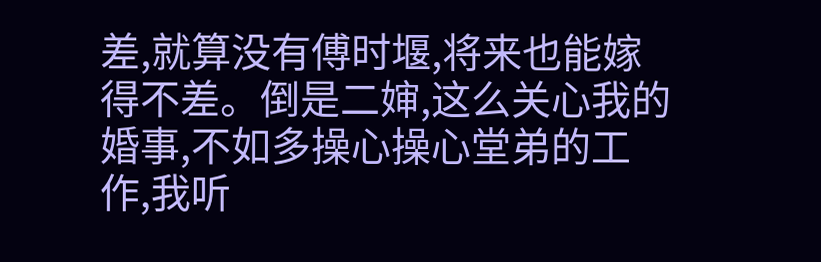差,就算没有傅时堰,将来也能嫁得不差。倒是二婶,这么关心我的婚事,不如多操心操心堂弟的工作,我听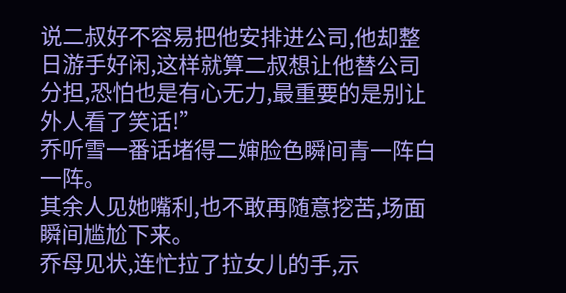说二叔好不容易把他安排进公司,他却整日游手好闲,这样就算二叔想让他替公司分担,恐怕也是有心无力,最重要的是别让外人看了笑话!”
乔听雪一番话堵得二婶脸色瞬间青一阵白一阵。
其余人见她嘴利,也不敢再随意挖苦,场面瞬间尴尬下来。
乔母见状,连忙拉了拉女儿的手,示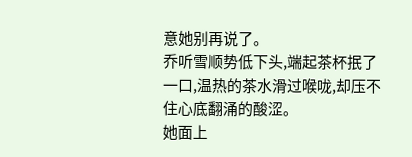意她别再说了。
乔听雪顺势低下头,端起茶杯抿了一口,温热的茶水滑过喉咙,却压不住心底翻涌的酸涩。
她面上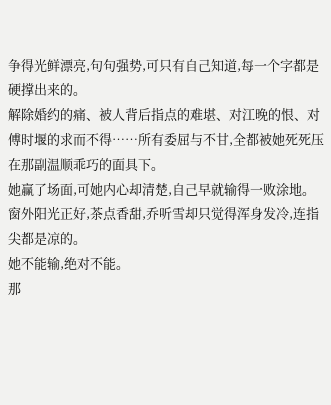争得光鲜漂亮,句句强势,可只有自己知道,每一个字都是硬撑出来的。
解除婚约的痛、被人背后指点的难堪、对江晚的恨、对傅时堰的求而不得……所有委屈与不甘,全都被她死死压在那副温顺乖巧的面具下。
她赢了场面,可她内心却清楚,自己早就输得一败涂地。
窗外阳光正好,茶点香甜,乔听雪却只觉得浑身发冷,连指尖都是凉的。
她不能输,绝对不能。
那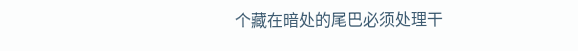个藏在暗处的尾巴必须处理干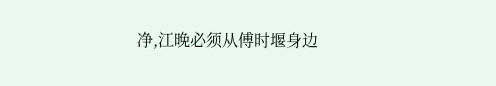净,江晚必须从傅时堰身边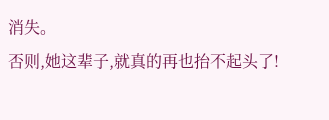消失。
否则,她这辈子,就真的再也抬不起头了!